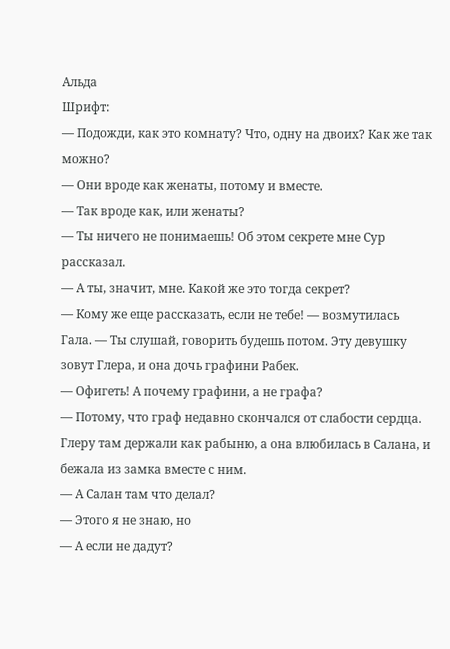Альда
Шрифт:
— Подожди, как это комнату? Что, одну на двоих? Как же так можно?
— Они вроде как женаты, потому и вместе.
— Так вроде как, или женаты?
— Ты ничего не понимаешь! Об этом секрете мне Сур рассказал.
— А ты, значит, мне. Какой же это тогда секрет?
— Кому же еще рассказать, если не тебе! — возмутилась Гала. — Ты слушай, говорить будешь потом. Эту девушку зовут Глера, и она дочь графини Рабек.
— Офигеть! А почему графини, а не графа?
— Потому, что граф недавно скончался от слабости сердца. Глеру там держали как рабыню, а она влюбилась в Салана, и бежала из замка вместе с ним.
— А Салан там что делал?
— Этого я не знаю, но
— А если не дадут?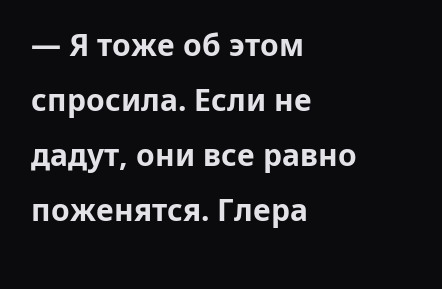— Я тоже об этом спросила. Если не дадут, они все равно поженятся. Глера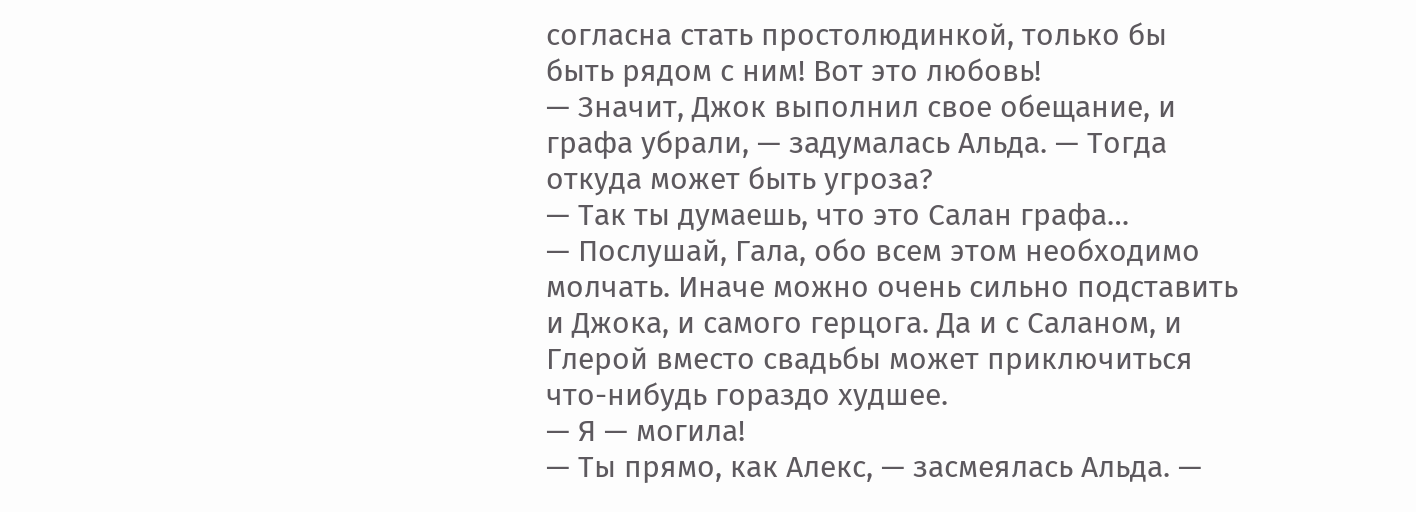согласна стать простолюдинкой, только бы быть рядом с ним! Вот это любовь!
— Значит, Джок выполнил свое обещание, и графа убрали, — задумалась Альда. — Тогда откуда может быть угроза?
— Так ты думаешь, что это Салан графа…
— Послушай, Гала, обо всем этом необходимо молчать. Иначе можно очень сильно подставить и Джока, и самого герцога. Да и с Саланом, и Глерой вместо свадьбы может приключиться что-нибудь гораздо худшее.
— Я — могила!
— Ты прямо, как Алекс, — засмеялась Альда. —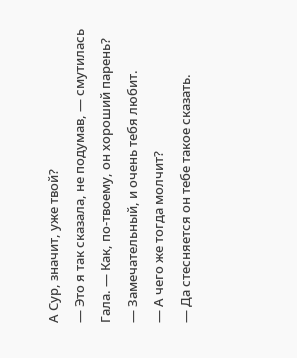А Сур, значит, уже твой?
— Это я так сказала, не подумав, — смутилась Гала. — Как, по-твоему, он хороший парень?
— Замечательный, и очень тебя любит.
— А чего же тогда молчит?
— Да стесняется он тебе такое сказать.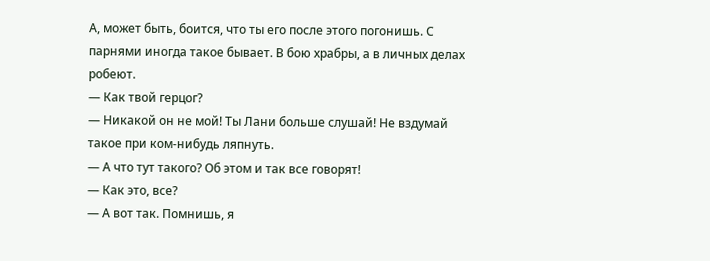А, может быть, боится, что ты его после этого погонишь. С парнями иногда такое бывает. В бою храбры, а в личных делах робеют.
— Как твой герцог?
— Никакой он не мой! Ты Лани больше слушай! Не вздумай такое при ком-нибудь ляпнуть.
— А что тут такого? Об этом и так все говорят!
— Как это, все?
— А вот так. Помнишь, я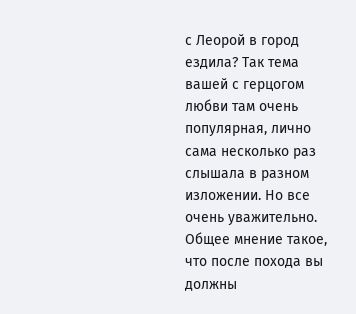с Леорой в город ездила? Так тема вашей с герцогом любви там очень популярная, лично сама несколько раз слышала в разном изложении. Но все очень уважительно. Общее мнение такое, что после похода вы должны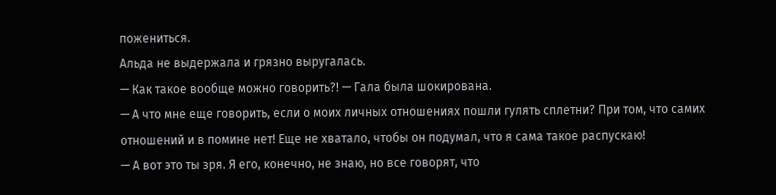пожениться.
Альда не выдержала и грязно выругалась.
— Как такое вообще можно говорить?! — Гала была шокирована.
— А что мне еще говорить, если о моих личных отношениях пошли гулять сплетни? При том, что самих отношений и в помине нет! Еще не хватало, чтобы он подумал, что я сама такое распускаю!
— А вот это ты зря. Я его, конечно, не знаю, но все говорят, что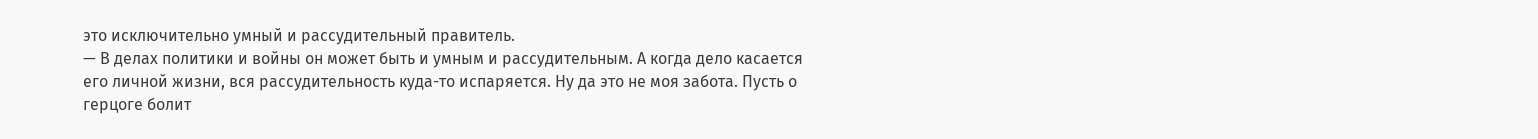это исключительно умный и рассудительный правитель.
— В делах политики и войны он может быть и умным и рассудительным. А когда дело касается его личной жизни, вся рассудительность куда-то испаряется. Ну да это не моя забота. Пусть о герцоге болит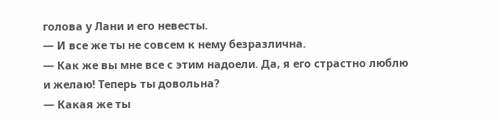голова у Лани и его невесты.
— И все же ты не совсем к нему безразлична.
— Как же вы мне все с этим надоели. Да, я его страстно люблю и желаю! Теперь ты довольна?
— Какая же ты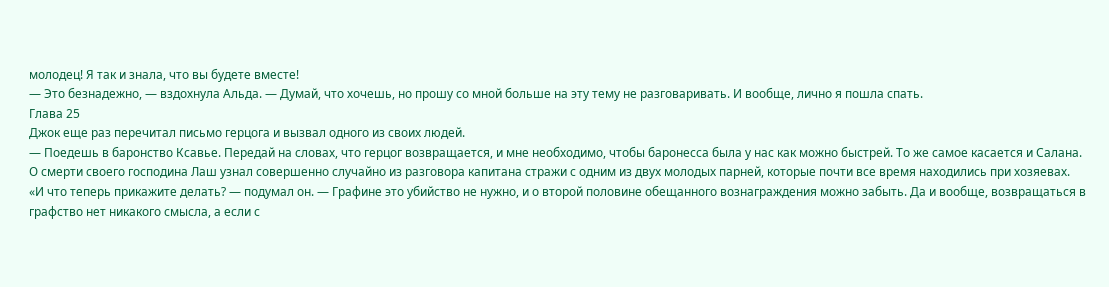молодец! Я так и знала, что вы будете вместе!
— Это безнадежно, — вздохнула Альда. — Думай, что хочешь, но прошу со мной больше на эту тему не разговаривать. И вообще, лично я пошла спать.
Глава 25
Джок еще раз перечитал письмо герцога и вызвал одного из своих людей.
— Поедешь в баронство Ксавье. Передай на словах, что герцог возвращается, и мне необходимо, чтобы баронесса была у нас как можно быстрей. То же самое касается и Салана.
О смерти своего господина Лаш узнал совершенно случайно из разговора капитана стражи с одним из двух молодых парней, которые почти все время находились при хозяевах.
«И что теперь прикажите делать? — подумал он. — Графине это убийство не нужно, и о второй половине обещанного вознаграждения можно забыть. Да и вообще, возвращаться в графство нет никакого смысла, а если с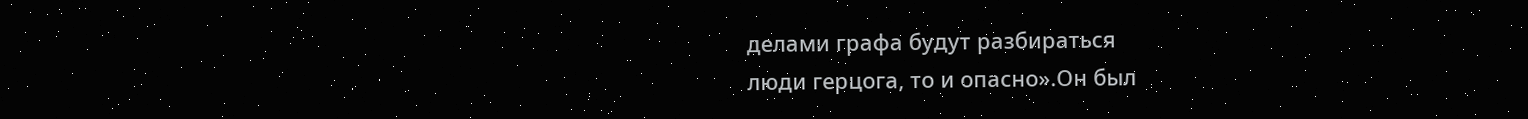делами графа будут разбираться
люди герцога, то и опасно».Он был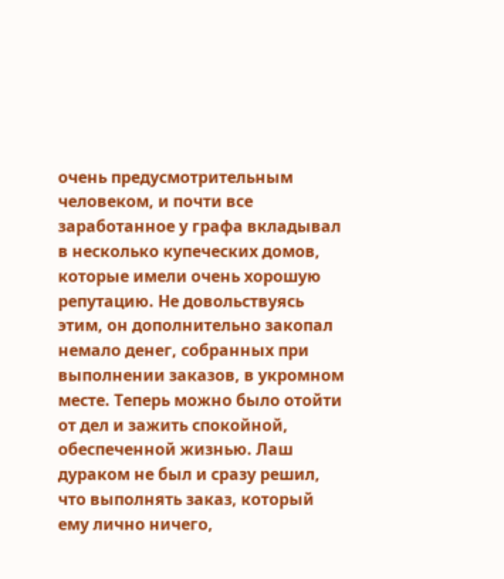очень предусмотрительным человеком, и почти все заработанное у графа вкладывал в несколько купеческих домов, которые имели очень хорошую репутацию. Не довольствуясь этим, он дополнительно закопал немало денег, собранных при выполнении заказов, в укромном месте. Теперь можно было отойти от дел и зажить спокойной, обеспеченной жизнью. Лаш дураком не был и сразу решил, что выполнять заказ, который ему лично ничего,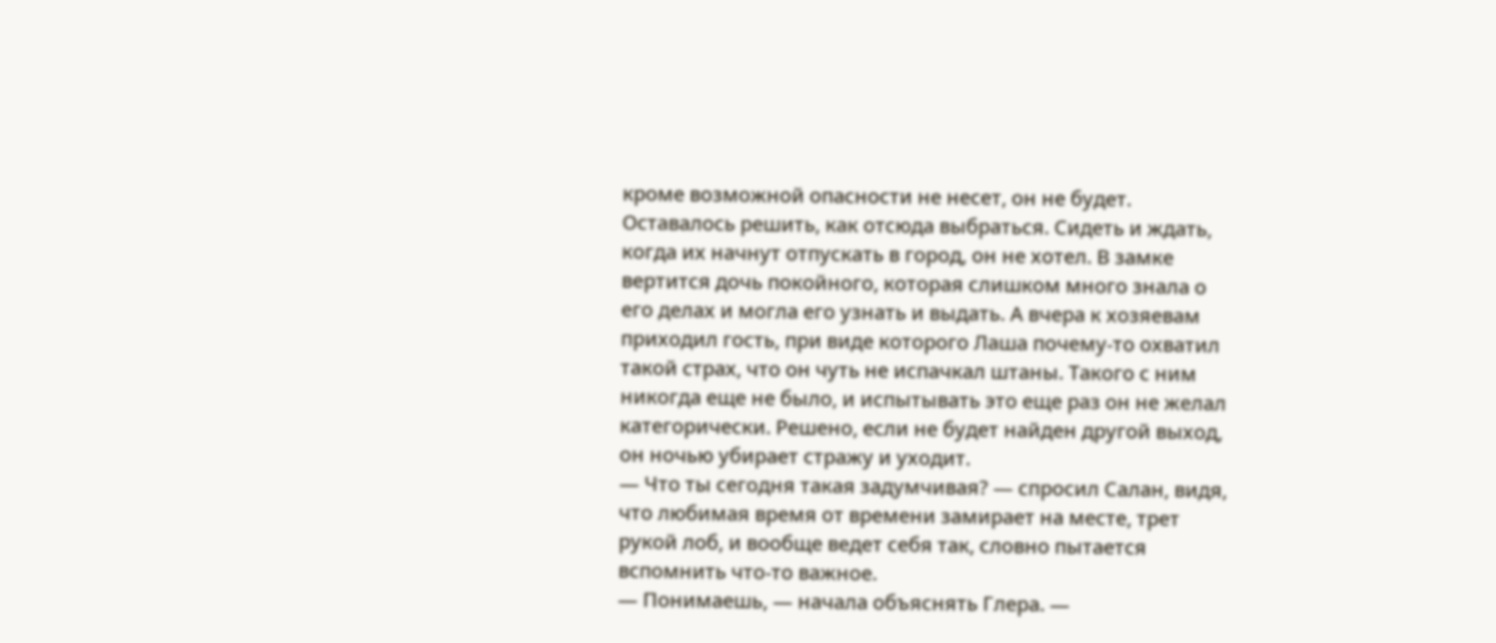кроме возможной опасности не несет, он не будет. Оставалось решить, как отсюда выбраться. Сидеть и ждать, когда их начнут отпускать в город, он не хотел. В замке вертится дочь покойного, которая слишком много знала о его делах и могла его узнать и выдать. А вчера к хозяевам приходил гость, при виде которого Лаша почему-то охватил такой страх, что он чуть не испачкал штаны. Такого с ним никогда еще не было, и испытывать это еще раз он не желал категорически. Решено, если не будет найден другой выход, он ночью убирает стражу и уходит.
— Что ты сегодня такая задумчивая? — спросил Салан, видя, что любимая время от времени замирает на месте, трет рукой лоб, и вообще ведет себя так, словно пытается вспомнить что-то важное.
— Понимаешь, — начала объяснять Глера. —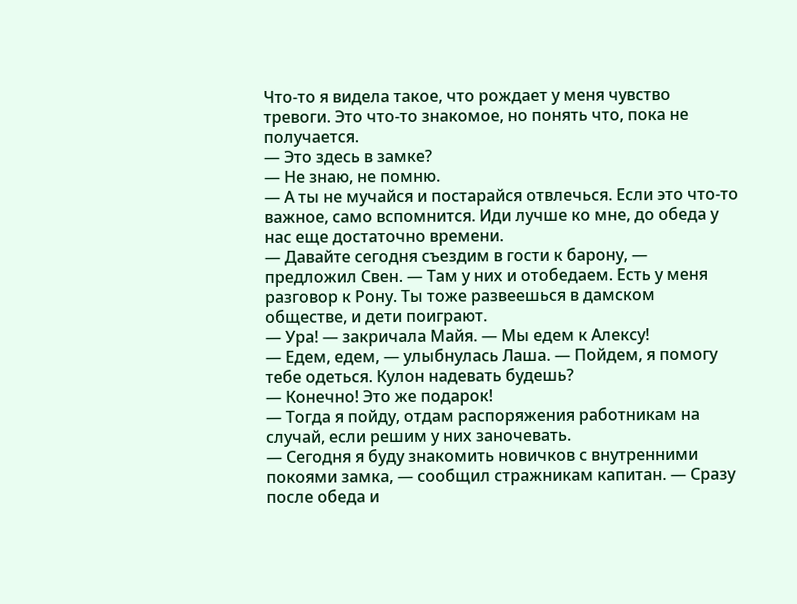Что-то я видела такое, что рождает у меня чувство тревоги. Это что-то знакомое, но понять что, пока не получается.
— Это здесь в замке?
— Не знаю, не помню.
— А ты не мучайся и постарайся отвлечься. Если это что-то важное, само вспомнится. Иди лучше ко мне, до обеда у нас еще достаточно времени.
— Давайте сегодня съездим в гости к барону, — предложил Свен. — Там у них и отобедаем. Есть у меня разговор к Рону. Ты тоже развеешься в дамском обществе, и дети поиграют.
— Ура! — закричала Майя. — Мы едем к Алексу!
— Едем, едем, — улыбнулась Лаша. — Пойдем, я помогу тебе одеться. Кулон надевать будешь?
— Конечно! Это же подарок!
— Тогда я пойду, отдам распоряжения работникам на случай, если решим у них заночевать.
— Сегодня я буду знакомить новичков с внутренними покоями замка, — сообщил стражникам капитан. — Сразу после обеда и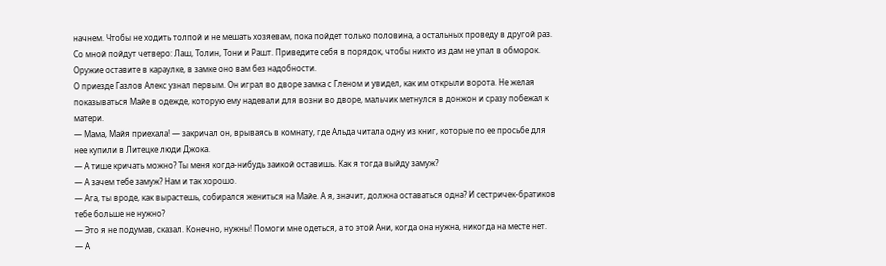начнем. Чтобы не ходить толпой и не мешать хозяевам, пока пойдет только половина, а остальных проведу в другой раз. Со мной пойдут четверо: Лаш, Толин, Тони и Рашт. Приведите себя в порядок, чтобы никто из дам не упал в обморок. Оружие оставите в караулке, в замке оно вам без надобности.
О приезде Газлов Алекс узнал первым. Он играл во дворе замка с Гленом и увидел, как им открыли ворота. Не желая показываться Майе в одежде, которую ему надевали для возни во дворе, мальчик метнулся в донжон и сразу побежал к матери.
— Мама, Майя приехала! — закричал он, врываясь в комнату, где Альда читала одну из книг, которые по ее просьбе для нее купили в Литецке люди Джока.
— А тише кричать можно? Ты меня когда-нибудь заикой оставишь. Как я тогда выйду замуж?
— А зачем тебе замуж? Нам и так хорошо.
— Ага, ты вроде, как вырастешь, собирался жениться на Майе. А я, значит, должна оставаться одна? И сестричек-братиков тебе больше не нужно?
— Это я не подумав, сказал. Конечно, нужны! Помоги мне одеться, а то этой Ани, когда она нужна, никогда на месте нет.
— А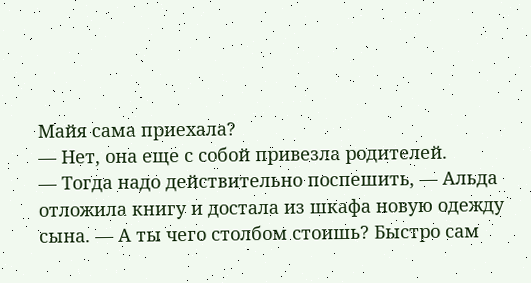Майя сама приехала?
— Нет, она еще с собой привезла родителей.
— Тогда надо действительно поспешить, — Альда отложила книгу и достала из шкафа новую одежду сына. — А ты чего столбом стоишь? Быстро сам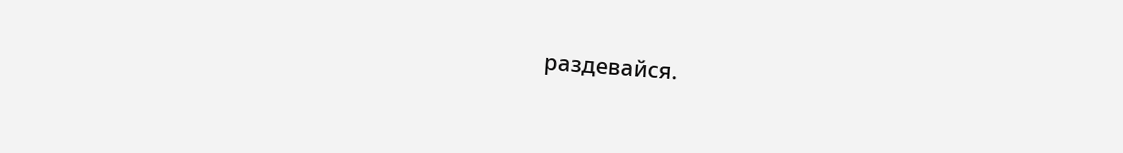раздевайся.